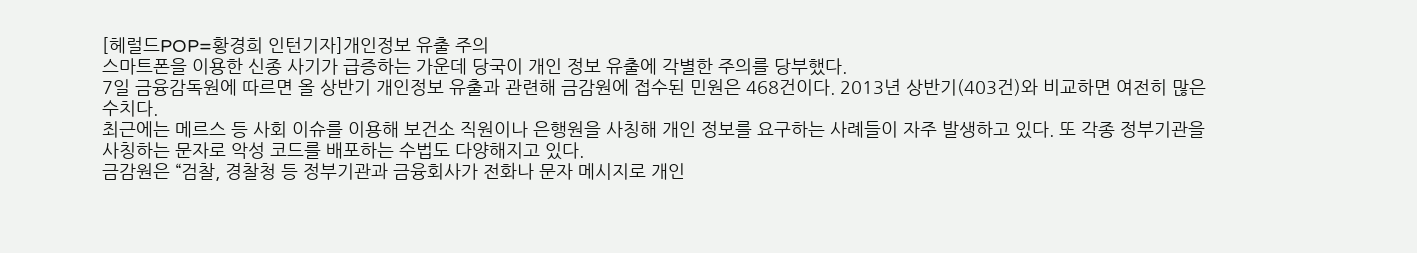[헤럴드POP=황경희 인턴기자]개인정보 유출 주의
스마트폰을 이용한 신종 사기가 급증하는 가운데 당국이 개인 정보 유출에 각별한 주의를 당부했다.
7일 금융감독원에 따르면 올 상반기 개인정보 유출과 관련해 금감원에 접수된 민원은 468건이다. 2013년 상반기(403건)와 비교하면 여전히 많은 수치다.
최근에는 메르스 등 사회 이슈를 이용해 보건소 직원이나 은행원을 사칭해 개인 정보를 요구하는 사례들이 자주 발생하고 있다. 또 각종 정부기관을 사칭하는 문자로 악성 코드를 배포하는 수법도 다양해지고 있다.
금감원은 “검찰, 경찰청 등 정부기관과 금융회사가 전화나 문자 메시지로 개인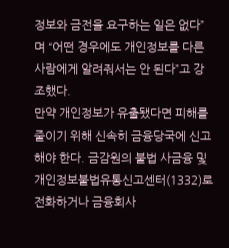정보와 금전을 요구하는 일은 없다”며 “어떤 경우에도 개인정보를 다른 사람에게 알려줘서는 안 된다”고 강조했다.
만약 개인정보가 유출됐다면 피해를 줄이기 위해 신속히 금융당국에 신고해야 한다. 금감원의 불법 사금융 및 개인정보불법유통신고센터(1332)로 전화하거나 금융회사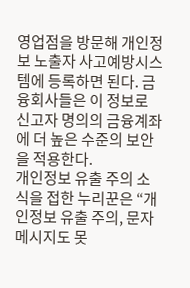영업점을 방문해 개인정보 노출자 사고예방시스템에 등록하면 된다. 금융회사들은 이 정보로 신고자 명의의 금융계좌에 더 높은 수준의 보안을 적용한다.
개인정보 유출 주의 소식을 접한 누리꾼은 “개인정보 유출 주의, 문자 메시지도 못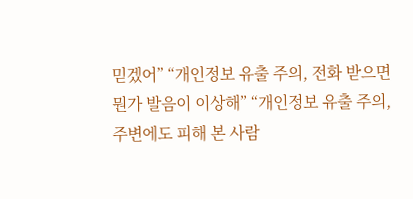믿겠어” “개인정보 유출 주의, 전화 받으면 뭔가 발음이 이상해” “개인정보 유출 주의, 주변에도 피해 본 사람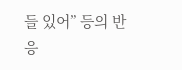들 있어” 등의 반응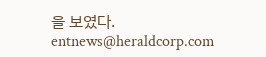을 보였다.
entnews@heraldcorp.com